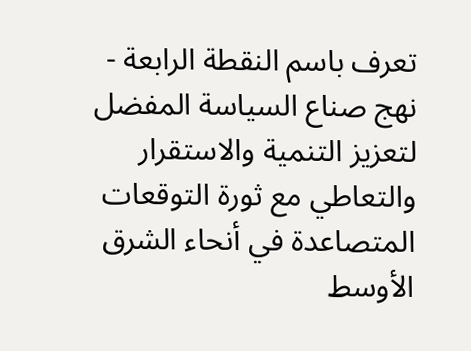تعرف باسم النقطة الرابعة - نهج صناع السياسة المفضل لتعزيز التنمية والاستقرار والتعاطي مع ثورة التوقعات المتصاعدة في أنحاء الشرق الأوسط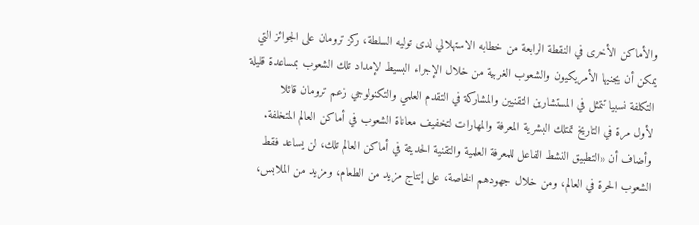والأماكن الأخرى في النقطة الرابعة من خطابه الاستهلالي لدى توليه السلطة، ركز ترومان على الجوائز التي يمكن أن يجنيها الأمريكيون والشعوب الغربية من خلال الإجراء البسيط لإمداد تلك الشعوب بمساعدة قليلة التكلفة نسبيا تتمثل في المستشارين التقنيين والمشاركة في التقدم العلمي والتكنولوجي زعم ترومان قائلا
لأول مرة في التاريخ تمتلك البشرية المعرفة والمهارات لتخفيف معاناة الشعوب في أماكن العالم المتخلفة. وأضاف أن «التطبيق النشط الفاعل للمعرفة العلمية والتقنية الحديثة في أماكن العالم تلك، لن يساعد فقط الشعوب الحرة في العالم، ومن خلال جهودهم الخاصة، على إنتاج مزيد من الطعام، ومزيد من الملابس،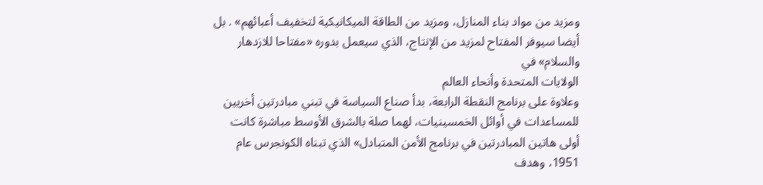ومزيد من مواد بناء المنازل، ومزيد من الطاقة الميكانيكية لتخفيف أعبائهم» . بل أيضا سيوفر المفتاح لمزيد من الإنتاج، الذي سيعمل بدوره «مفتاحا للازدهار والسلام» في
الولايات المتحدة وأنحاء العالم
وعلاوة على برنامج النقطة الرابعة، بدأ صناع السياسة في تبني مبادرتين أخريين للمساعدات في أوائل الخمسينيات، لهما صلة بالشرق الأوسط مباشرة كانت أولى هاتين المبادرتين في برنامج الأمن المتبادل» الذي تبناه الكونجرس عام 1951، وهدف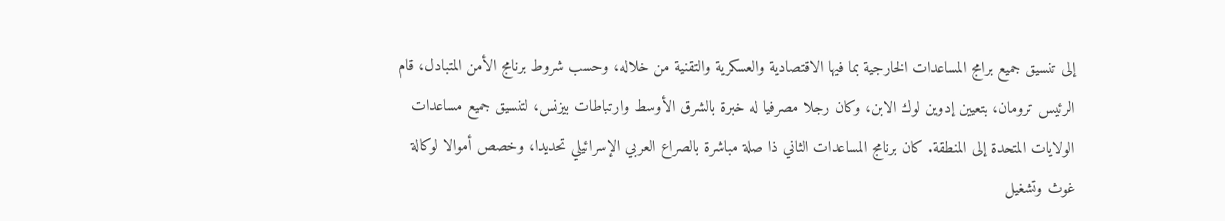إلى تنسيق جميع برامج المساعدات الخارجية بما فيها الاقتصادية والعسكرية والتقنية من خلاله، وحسب شروط برنامج الأمن المتبادل، قام الرئيس ترومان، بتعيين إدوين لوك الابن، وكان رجلا مصرفيا له خبرة بالشرق الأوسط وارتباطات بيزنس، لتنسيق جميع مساعدات الولايات المتحدة إلى المنطقة. كان برنامج المساعدات الثاني ذا صلة مباشرة بالصراع العربي الإسرائيلي تحديدا، وخصص أموالا لوكالة غوث وتشغيل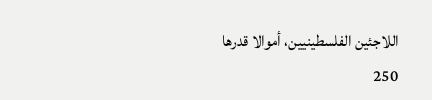اللاجئين الفلسطينيين، أموالا قدرها 250